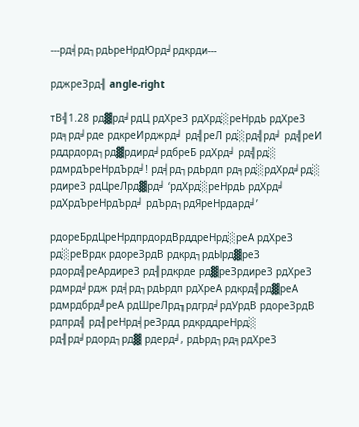---рд╡рд┐рдЬреНрдЮрд╛рдкрди---

рджреЗрд╢ angle-right

тВ╣1.28 рд▓рд╛рдЦ рдХреЗ рдХрд░реНрдЬ рдХреЗ рд╕рд╛рде рдкреИрджрд╛ рд╣реЛ рд░рд╣рд╛ рд╣реИ рддрдорд┐рд▓рдирд╛рдбреБ рдХрд╛ рд╣рд░ рдмрдЪреНрдЪрд╛! рд╡рд┐рдЬрдп рд╕рд░рдХрд╛рд░ рдиреЗ рдЦреЛрд▓рд╛ ‘рдХрд░реНрдЬ рдХрд╛ рдХрдЪреНрдЪрд╛ рдЪрд┐рдЯреНрдард╛’

рдореБрдЦреНрдпрдордВрддреНрд░реА рдХреЗ рд░реВрдк рдореЗрдВ рдкрд┐рдЫрд▓реЗ рдорд╣реАрдиреЗ рд╢рдкрде рд▓реЗрдиреЗ рдХреЗ рдмрд╛рдж рд╡рд┐рдЬрдп рдХреА рдкрд╣рд▓реА рдмрдбрд╝реА рдШреЛрд╖рдгрд╛рдУрдВ рдореЗрдВ рдпрд╣ рд╢реНрд╡реЗрдд рдкрддреНрд░ рд╢рд╛рдорд┐рд▓ рдерд╛, рдЬрд┐рд╕рдХреЗ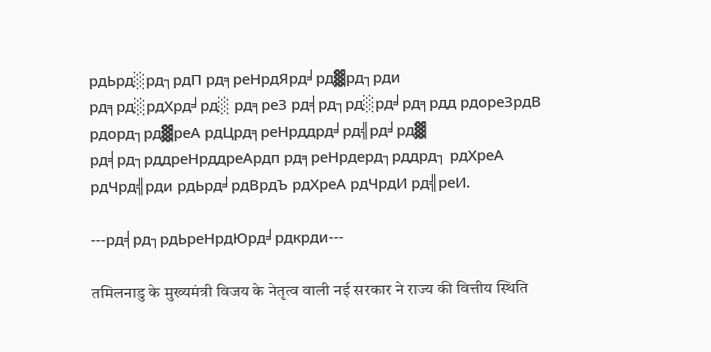рдЬрд░рд┐рдП рд╕реНрдЯрд╛рд▓рд┐рди рд╕рд░рдХрд╛рд░ рд╕реЗ рд╡рд┐рд░рд╛рд╕рдд рдореЗрдВ рдорд┐рд▓реА рдЦрд╕реНрддрд╛рд╣рд╛рд▓ рд╡рд┐рддреНрддреАрдп рд╕реНрдерд┐рддрд┐ рдХреА рдЧрд╣рди рдЬрд╛рдВрдЪ рдХреА рдЧрдИ рд╣реИ.

---рд╡рд┐рдЬреНрдЮрд╛рдкрди---

तमिलनाडु के मुख्यमंत्री विजय के नेतृत्व वाली नई सरकार ने राज्य की वित्तीय स्थिति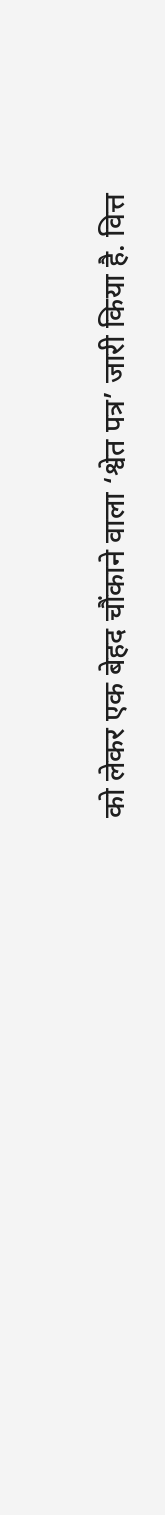को लेकर एक बेहद चौंकाने वाला ‘श्वेत पत्र’ जारी किया है. वित्त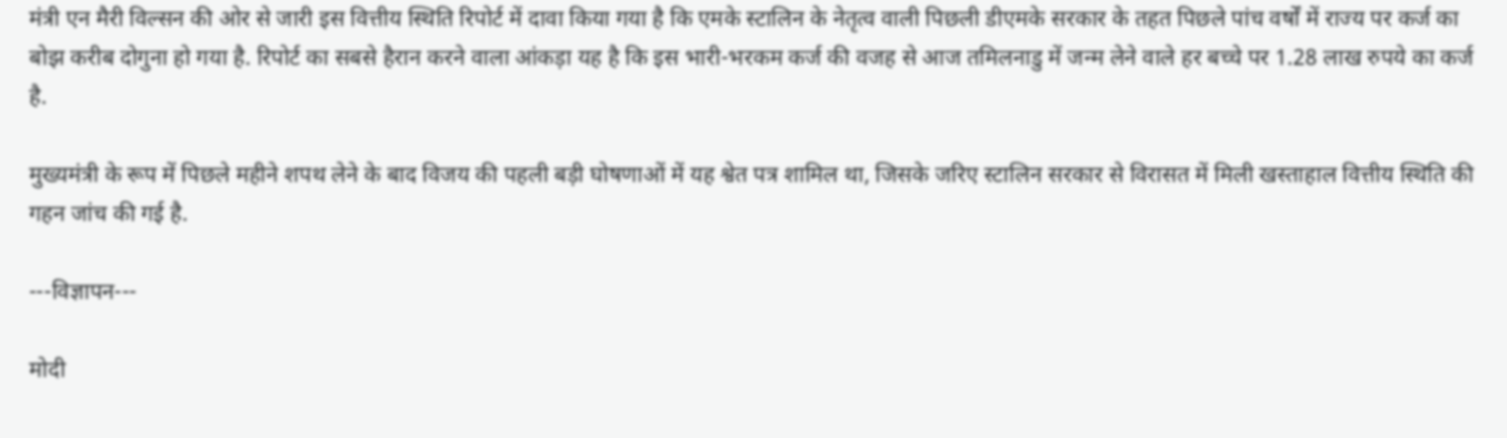मंत्री एन मैरी विल्सन की ओर से जारी इस वित्तीय स्थिति रिपोर्ट में दावा किया गया है कि एमके स्टालिन के नेतृत्व वाली पिछली डीएमके सरकार के तहत पिछले पांच वर्षों में राज्य पर कर्ज का बोझ करीब दोगुना हो गया है. रिपोर्ट का सबसे हैरान करने वाला आंकड़ा यह है कि इस भारी-भरकम कर्ज की वजह से आज तमिलनाडु में जन्म लेने वाले हर बच्चे पर 1.28 लाख रुपये का कर्ज है.

मुख्यमंत्री के रूप में पिछले महीने शपथ लेने के बाद विजय की पहली बड़ी घोषणाओं में यह श्वेत पत्र शामिल था, जिसके जरिए स्टालिन सरकार से विरासत में मिली खस्ताहाल वित्तीय स्थिति की गहन जांच की गई है.

---विज्ञापन---

मोदी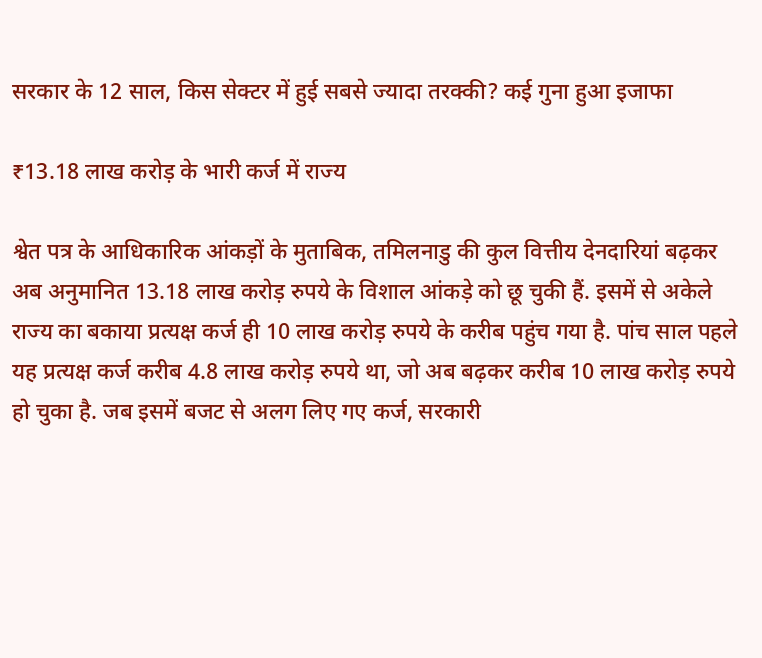सरकार के 12 साल, किस सेक्टर में हुई सबसे ज्यादा तरक्की? कई गुना हुआ इजाफा

₹13.18 लाख करोड़ के भारी कर्ज में राज्य

श्वेत पत्र के आधिकारिक आंकड़ों के मुताबिक, तमिलनाडु की कुल वित्तीय देनदारियां बढ़कर अब अनुमानित 13.18 लाख करोड़ रुपये के विशाल आंकड़े को छू चुकी हैं. इसमें से अकेले राज्य का बकाया प्रत्यक्ष कर्ज ही 10 लाख करोड़ रुपये के करीब पहुंच गया है. पांच साल पहले यह प्रत्यक्ष कर्ज करीब 4.8 लाख करोड़ रुपये था, जो अब बढ़कर करीब 10 लाख करोड़ रुपये हो चुका है. जब इसमें बजट से अलग लिए गए कर्ज, सरकारी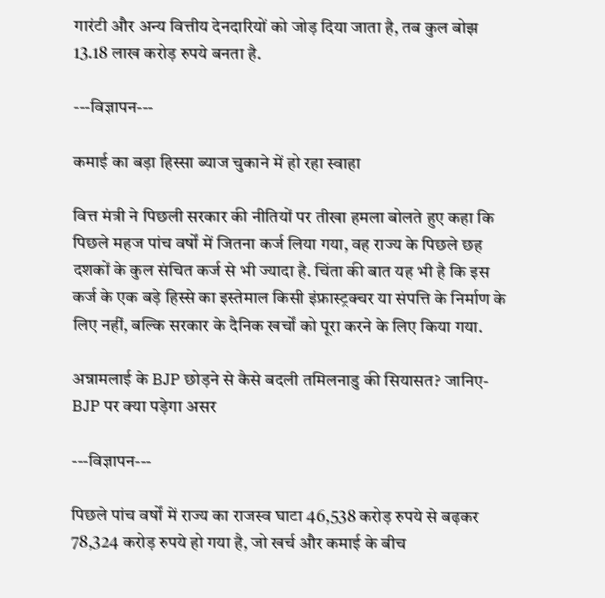गारंटी और अन्य वित्तीय देनदारियों को जोड़ दिया जाता है, तब कुल बोझ 13.18 लाख करोड़ रुपये बनता है.

---विज्ञापन---

कमाई का बड़ा हिस्सा ब्याज चुकाने में हो रहा स्वाहा

वित्त मंत्री ने पिछली सरकार की नीतियों पर तीखा हमला बोलते हुए कहा कि पिछले महज पांच वर्षों में जितना कर्ज लिया गया, वह राज्य के पिछले छह दशकों के कुल संचित कर्ज से भी ज्यादा है. चिंता की बात यह भी है कि इस कर्ज के एक बड़े हिस्से का इस्तेमाल किसी इंफ्रास्ट्रक्चर या संपत्ति के निर्माण के लिए नहीं, बल्कि सरकार के दैनिक खर्चों को पूरा करने के लिए किया गया.

अन्नामलाई के BJP छोड़ने से कैसे बदली तमिलनाडु की सियासत? जानिए- BJP पर क्या पड़ेगा असर

---विज्ञापन---

पिछले पांच वर्षों में राज्य का राजस्व घाटा 46,538 करोड़ रुपये से बढ़कर 78,324 करोड़ रुपये हो गया है, जो खर्च और कमाई के बीच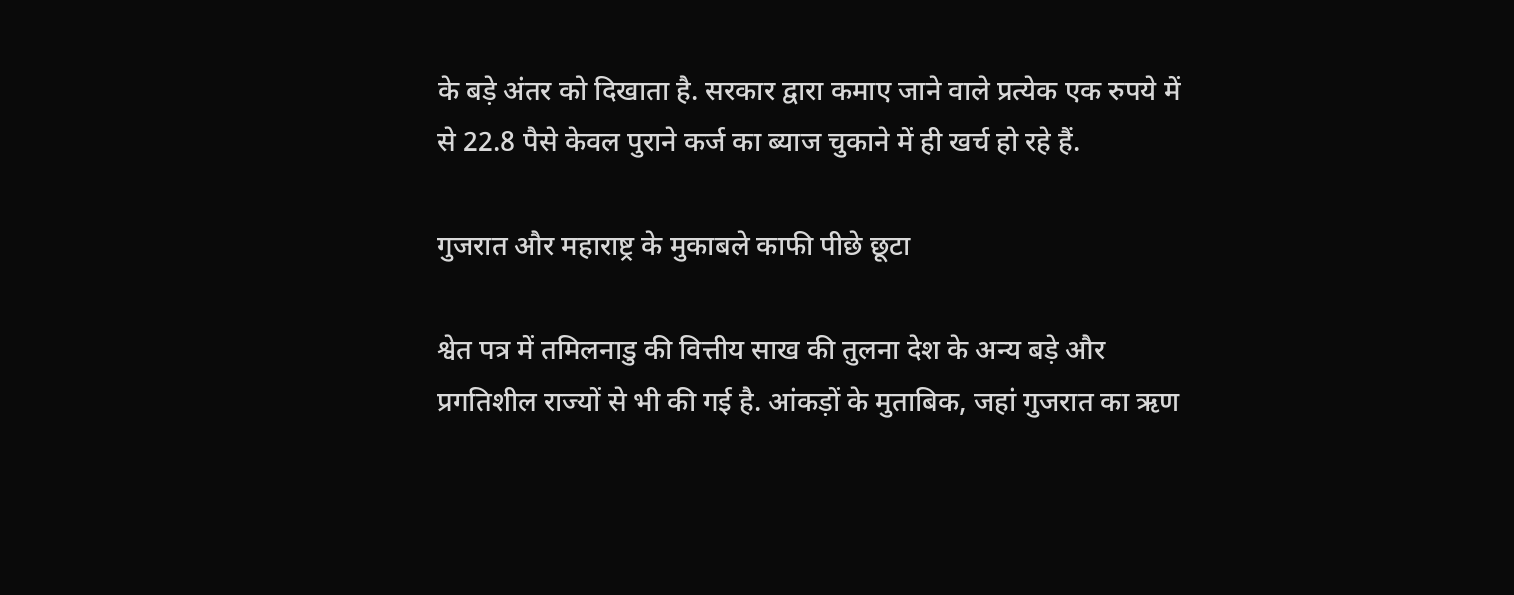के बड़े अंतर को दिखाता है. सरकार द्वारा कमाए जाने वाले प्रत्येक एक रुपये में से 22.8 पैसे केवल पुराने कर्ज का ब्याज चुकाने में ही खर्च हो रहे हैं.

गुजरात और महाराष्ट्र के मुकाबले काफी पीछे छूटा

श्वेत पत्र में तमिलनाडु की वित्तीय साख की तुलना देश के अन्य बड़े और प्रगतिशील राज्यों से भी की गई है. आंकड़ों के मुताबिक, जहां गुजरात का ऋण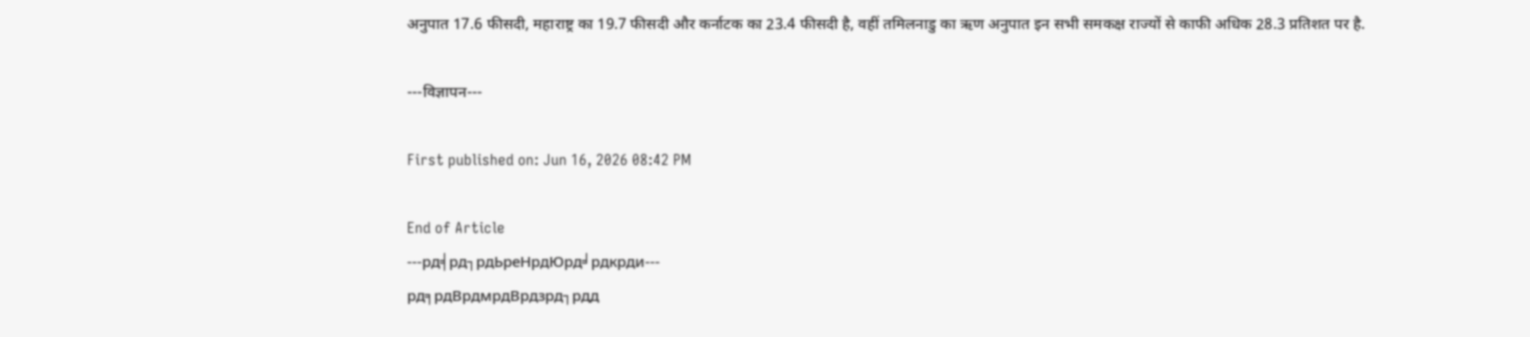अनुपात 17.6 फीसदी, महाराष्ट्र का 19.7 फीसदी और कर्नाटक का 23.4 फीसदी है, वहीं तमिलनाडु का ऋण अनुपात इन सभी समकक्ष राज्यों से काफी अधिक 28.3 प्रतिशत पर है.

---विज्ञापन---

First published on: Jun 16, 2026 08:42 PM

End of Article
---рд╡рд┐рдЬреНрдЮрд╛рдкрди---
рд╕рдВрдмрдВрдзрд┐рдд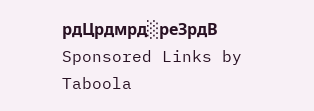рдЦрдмрд░реЗрдВ
Sponsored Links by Taboola